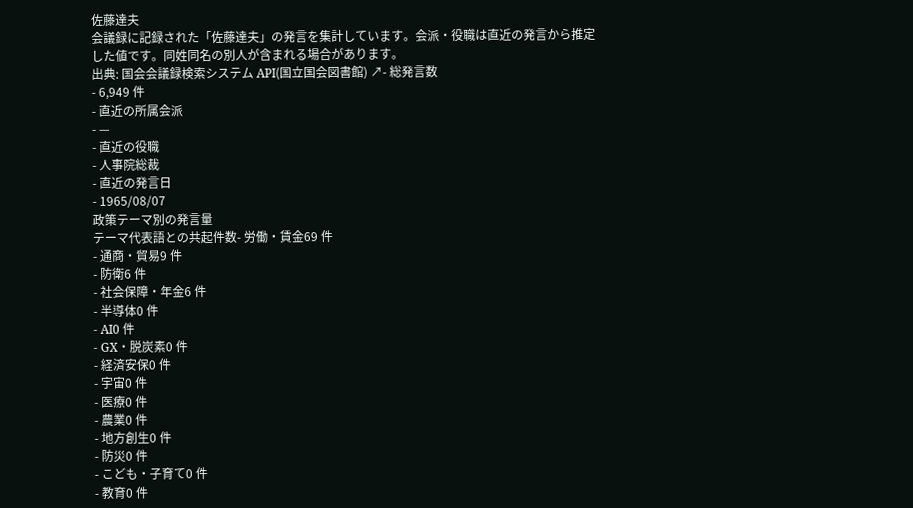佐藤達夫
会議録に記録された「佐藤達夫」の発言を集計しています。会派・役職は直近の発言から推定した値です。同姓同名の別人が含まれる場合があります。
出典: 国会会議録検索システム API(国立国会図書館) ↗- 総発言数
- 6,949 件
- 直近の所属会派
- —
- 直近の役職
- 人事院総裁
- 直近の発言日
- 1965/08/07
政策テーマ別の発言量
テーマ代表語との共起件数- 労働・賃金69 件
- 通商・貿易9 件
- 防衛6 件
- 社会保障・年金6 件
- 半導体0 件
- AI0 件
- GX・脱炭素0 件
- 経済安保0 件
- 宇宙0 件
- 医療0 件
- 農業0 件
- 地方創生0 件
- 防災0 件
- こども・子育て0 件
- 教育0 件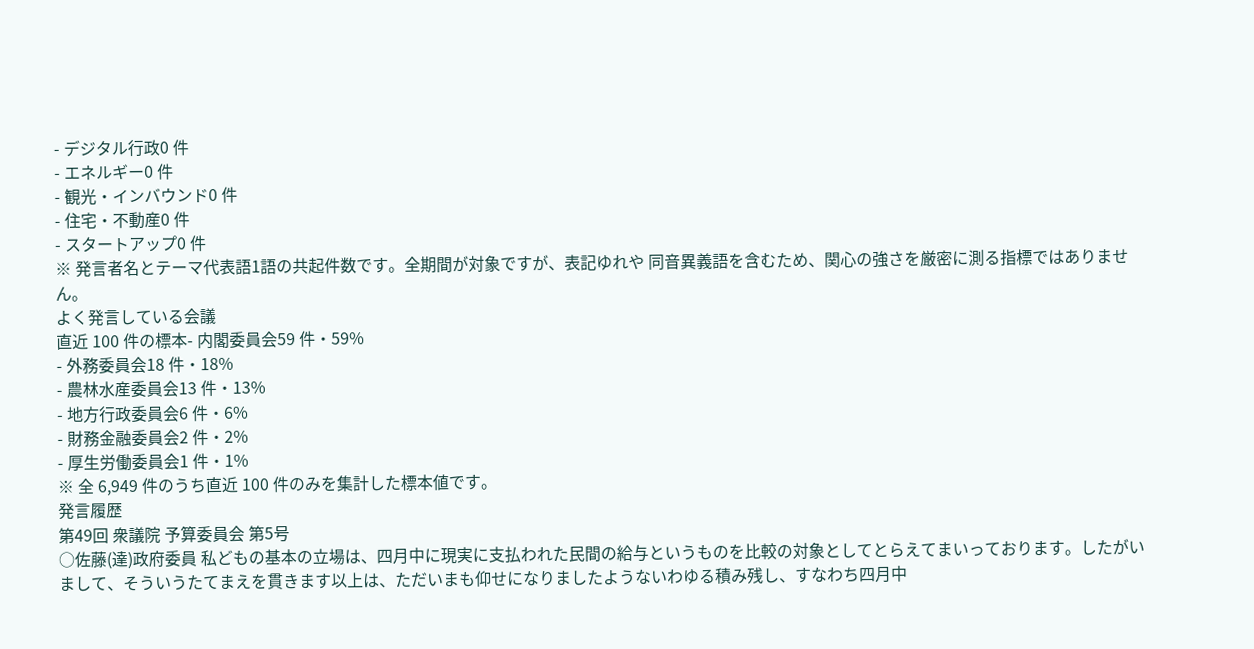- デジタル行政0 件
- エネルギー0 件
- 観光・インバウンド0 件
- 住宅・不動産0 件
- スタートアップ0 件
※ 発言者名とテーマ代表語1語の共起件数です。全期間が対象ですが、表記ゆれや 同音異義語を含むため、関心の強さを厳密に測る指標ではありません。
よく発言している会議
直近 100 件の標本- 内閣委員会59 件・59%
- 外務委員会18 件・18%
- 農林水産委員会13 件・13%
- 地方行政委員会6 件・6%
- 財務金融委員会2 件・2%
- 厚生労働委員会1 件・1%
※ 全 6,949 件のうち直近 100 件のみを集計した標本値です。
発言履歴
第49回 衆議院 予算委員会 第5号
○佐藤(達)政府委員 私どもの基本の立場は、四月中に現実に支払われた民間の給与というものを比較の対象としてとらえてまいっております。したがいまして、そういうたてまえを貫きます以上は、ただいまも仰せになりましたようないわゆる積み残し、すなわち四月中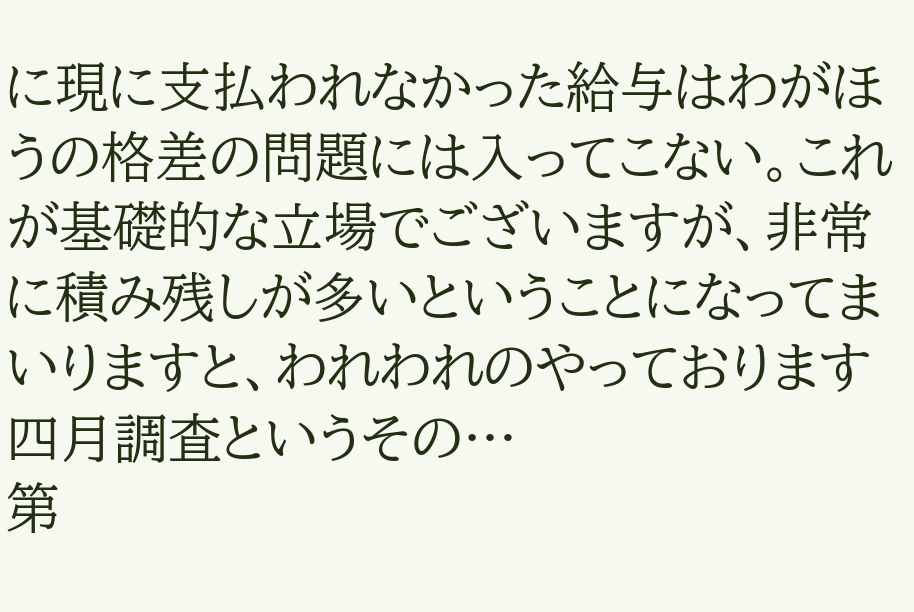に現に支払われなかった給与はわがほうの格差の問題には入ってこない。これが基礎的な立場でございますが、非常に積み残しが多いということになってまいりますと、われわれのやっております四月調査というその…
第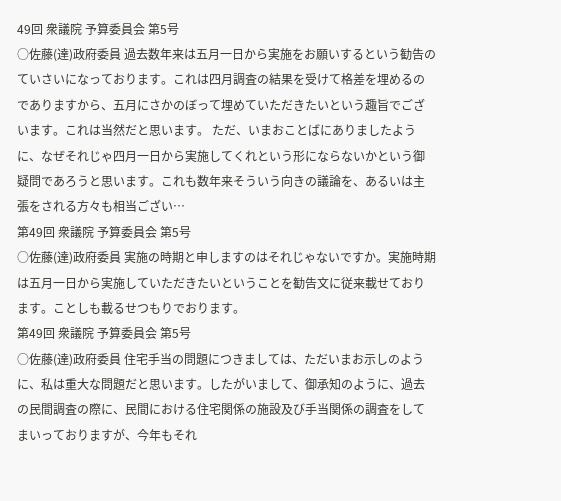49回 衆議院 予算委員会 第5号
○佐藤(達)政府委員 過去数年来は五月一日から実施をお願いするという勧告のていさいになっております。これは四月調査の結果を受けて格差を埋めるのでありますから、五月にさかのぼって埋めていただきたいという趣旨でございます。これは当然だと思います。 ただ、いまおことばにありましたように、なぜそれじゃ四月一日から実施してくれという形にならないかという御疑問であろうと思います。これも数年来そういう向きの議論を、あるいは主張をされる方々も相当ござい…
第49回 衆議院 予算委員会 第5号
○佐藤(達)政府委員 実施の時期と申しますのはそれじゃないですか。実施時期は五月一日から実施していただきたいということを勧告文に従来載せております。ことしも載るせつもりでおります。
第49回 衆議院 予算委員会 第5号
○佐藤(達)政府委員 住宅手当の問題につきましては、ただいまお示しのように、私は重大な問題だと思います。したがいまして、御承知のように、過去の民間調査の際に、民間における住宅関係の施設及び手当関係の調査をしてまいっておりますが、今年もそれ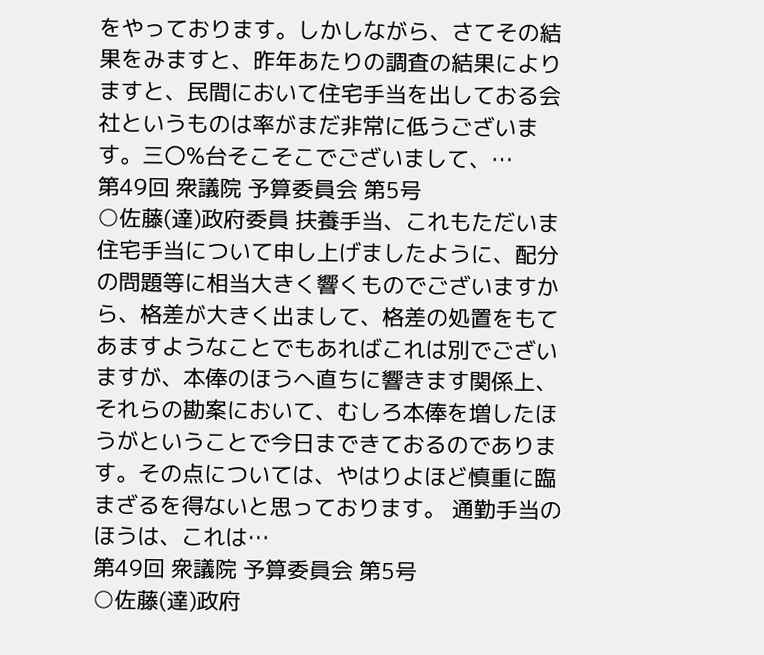をやっております。しかしながら、さてその結果をみますと、昨年あたりの調査の結果によりますと、民間において住宅手当を出しておる会社というものは率がまだ非常に低うございます。三〇%台そこそこでございまして、…
第49回 衆議院 予算委員会 第5号
○佐藤(達)政府委員 扶養手当、これもただいま住宅手当について申し上げましたように、配分の問題等に相当大きく響くものでございますから、格差が大きく出まして、格差の処置をもてあますようなことでもあればこれは別でございますが、本俸のほうへ直ちに響きます関係上、それらの勘案において、むしろ本俸を増したほうがということで今日まできておるのであります。その点については、やはりよほど慎重に臨まざるを得ないと思っております。 通勤手当のほうは、これは…
第49回 衆議院 予算委員会 第5号
○佐藤(達)政府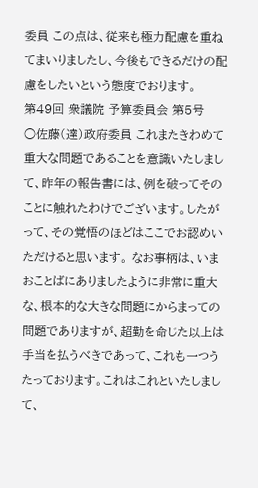委員 この点は、従来も極力配慮を重ねてまいりましたし、今後もできるだけの配慮をしたいという態度でおります。
第49回 衆議院 予算委員会 第5号
○佐藤(達)政府委員 これまたきわめて重大な問題であることを意識いたしまして、昨年の報告書には、例を破ってそのことに触れたわけでございます。したがって、その覚悟のほどはここでお認めいただけると思います。 なお事柄は、いまおことばにありましたように非常に重大な、根本的な大きな問題にからまっての問題でありますが、超勤を命じた以上は手当を払うべきであって、これも一つうたっております。これはこれといたしまして、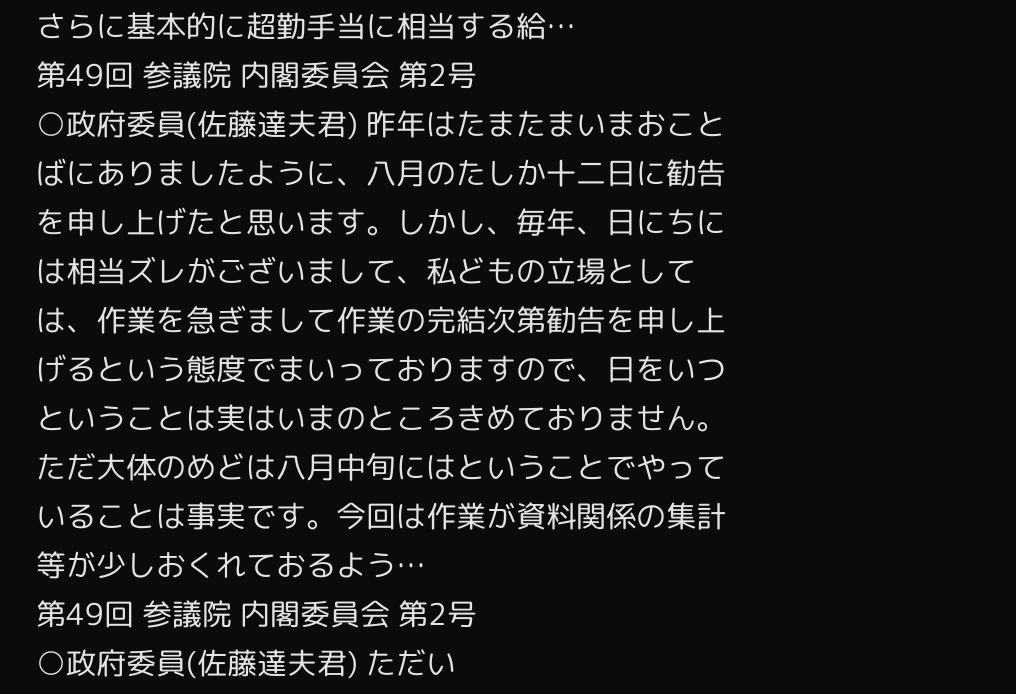さらに基本的に超勤手当に相当する給…
第49回 参議院 内閣委員会 第2号
○政府委員(佐藤達夫君) 昨年はたまたまいまおことばにありましたように、八月のたしか十二日に勧告を申し上げたと思います。しかし、毎年、日にちには相当ズレがございまして、私どもの立場としては、作業を急ぎまして作業の完結次第勧告を申し上げるという態度でまいっておりますので、日をいつということは実はいまのところきめておりません。ただ大体のめどは八月中旬にはということでやっていることは事実です。今回は作業が資料関係の集計等が少しおくれておるよう…
第49回 参議院 内閣委員会 第2号
○政府委員(佐藤達夫君) ただい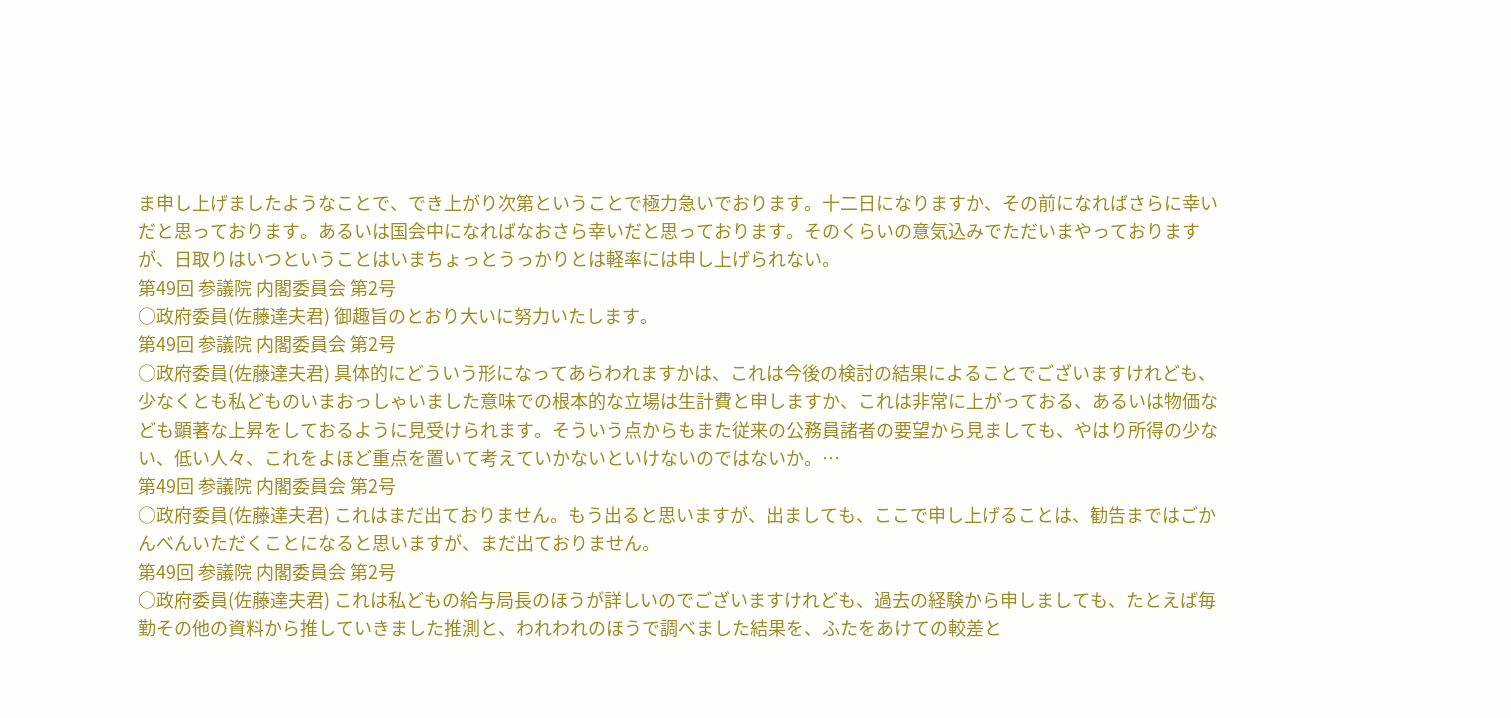ま申し上げましたようなことで、でき上がり次第ということで極力急いでおります。十二日になりますか、その前になればさらに幸いだと思っております。あるいは国会中になればなおさら幸いだと思っております。そのくらいの意気込みでただいまやっておりますが、日取りはいつということはいまちょっとうっかりとは軽率には申し上げられない。
第49回 参議院 内閣委員会 第2号
○政府委員(佐藤達夫君) 御趣旨のとおり大いに努力いたします。
第49回 参議院 内閣委員会 第2号
○政府委員(佐藤達夫君) 具体的にどういう形になってあらわれますかは、これは今後の検討の結果によることでございますけれども、少なくとも私どものいまおっしゃいました意味での根本的な立場は生計費と申しますか、これは非常に上がっておる、あるいは物価なども顕著な上昇をしておるように見受けられます。そういう点からもまた従来の公務員諸者の要望から見ましても、やはり所得の少ない、低い人々、これをよほど重点を置いて考えていかないといけないのではないか。…
第49回 参議院 内閣委員会 第2号
○政府委員(佐藤達夫君) これはまだ出ておりません。もう出ると思いますが、出ましても、ここで申し上げることは、勧告まではごかんべんいただくことになると思いますが、まだ出ておりません。
第49回 参議院 内閣委員会 第2号
○政府委員(佐藤達夫君) これは私どもの給与局長のほうが詳しいのでございますけれども、過去の経験から申しましても、たとえば毎勤その他の資料から推していきました推測と、われわれのほうで調べました結果を、ふたをあけての較差と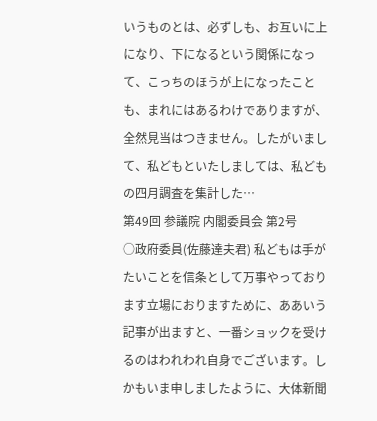いうものとは、必ずしも、お互いに上になり、下になるという関係になって、こっちのほうが上になったことも、まれにはあるわけでありますが、全然見当はつきません。したがいまして、私どもといたしましては、私どもの四月調査を集計した…
第49回 参議院 内閣委員会 第2号
○政府委員(佐藤達夫君) 私どもは手がたいことを信条として万事やっております立場におりますために、ああいう記事が出ますと、一番ショックを受けるのはわれわれ自身でございます。しかもいま申しましたように、大体新聞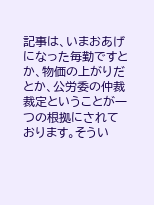記事は、いまおあげになった毎勤ですとか、物価の上がりだとか、公労委の仲裁裁定ということが一つの根拠にされております。そうい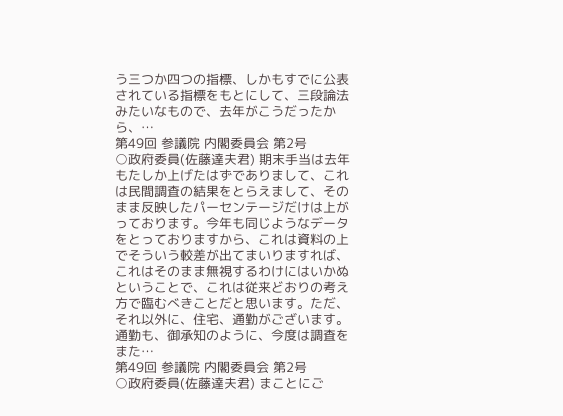う三つか四つの指標、しかもすでに公表されている指標をもとにして、三段論法みたいなもので、去年がこうだったから、…
第49回 参議院 内閣委員会 第2号
○政府委員(佐藤達夫君) 期末手当は去年もたしか上げたはずでありまして、これは民間調査の結果をとらえまして、そのまま反映したパーセンテージだけは上がっております。今年も同じようなデータをとっておりますから、これは資料の上でそういう較差が出てまいりますれば、これはそのまま無視するわけにはいかぬということで、これは従来どおりの考え方で臨むべきことだと思います。ただ、それ以外に、住宅、通勤がございます。通勤も、御承知のように、今度は調査をまた…
第49回 参議院 内閣委員会 第2号
○政府委員(佐藤達夫君) まことにご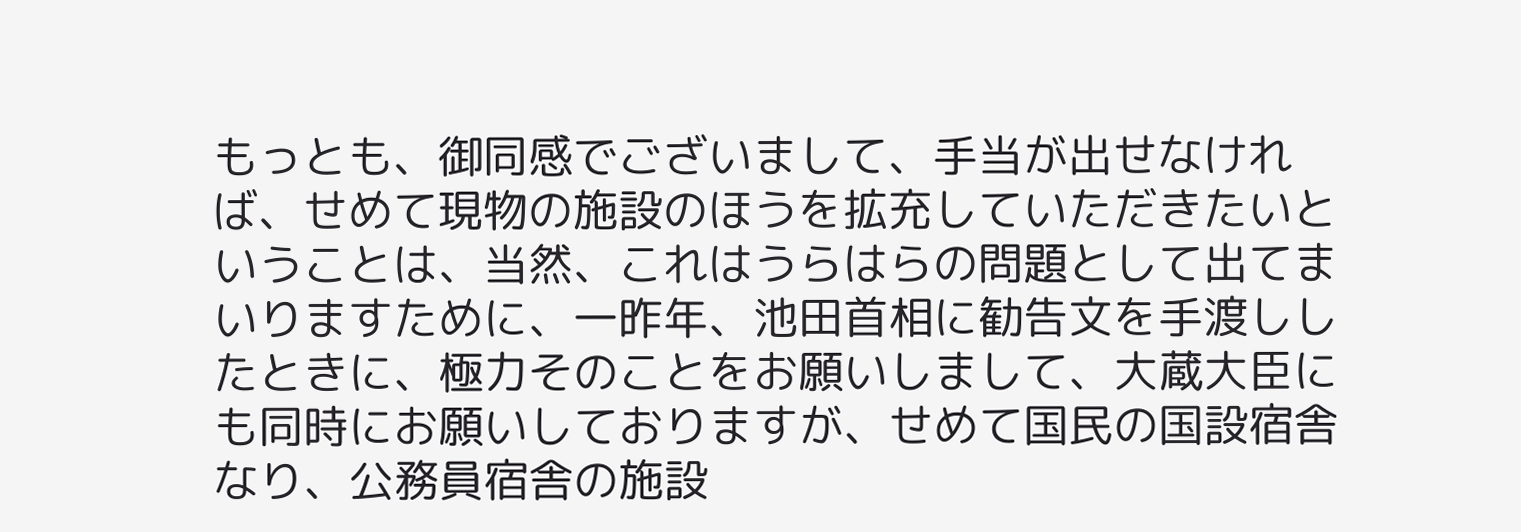もっとも、御同感でございまして、手当が出せなければ、せめて現物の施設のほうを拡充していただきたいということは、当然、これはうらはらの問題として出てまいりますために、一昨年、池田首相に勧告文を手渡ししたときに、極力そのことをお願いしまして、大蔵大臣にも同時にお願いしておりますが、せめて国民の国設宿舎なり、公務員宿舎の施設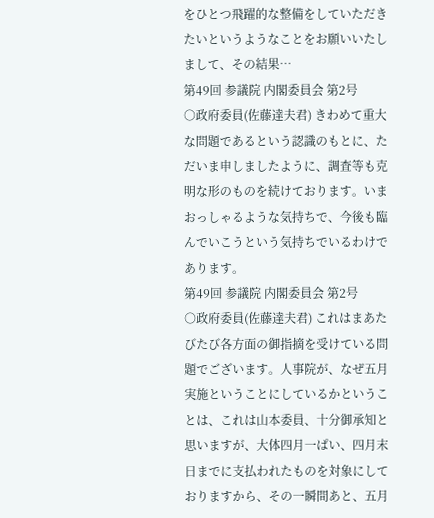をひとつ飛躍的な整備をしていただきたいというようなことをお願いいたしまして、その結果…
第49回 参議院 内閣委員会 第2号
○政府委員(佐藤達夫君) きわめて重大な問題であるという認識のもとに、ただいま申しましたように、調査等も克明な形のものを続けております。いまおっしゃるような気持ちで、今後も臨んでいこうという気持ちでいるわけであります。
第49回 参議院 内閣委員会 第2号
○政府委員(佐藤達夫君) これはまあたびたび各方面の御指摘を受けている問題でございます。人事院が、なぜ五月実施ということにしているかということは、これは山本委員、十分御承知と思いますが、大体四月一ぱい、四月末日までに支払われたものを対象にしておりますから、その一瞬間あと、五月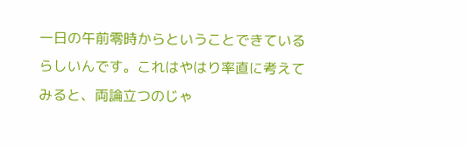一日の午前零時からということできているらしいんです。これはやはり率直に考えてみると、両論立つのじゃ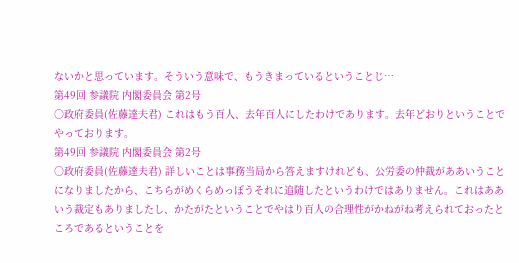ないかと思っています。そういう意味で、もうきまっているということじ…
第49回 参議院 内閣委員会 第2号
○政府委員(佐藤達夫君) これはもう百人、去年百人にしたわけであります。去年どおりということでやっております。
第49回 参議院 内閣委員会 第2号
○政府委員(佐藤達夫君) 詳しいことは事務当局から答えますけれども、公労委の仲裁がああいうことになりましたから、こちらがめくらめっぽうそれに追随したというわけではありません。これはああいう裁定もありましたし、かたがたということでやはり百人の合理性がかねがね考えられておったところであるということを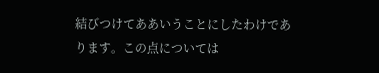結びつけてああいうことにしたわけであります。この点については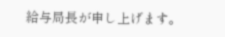給与局長が申し上げます。